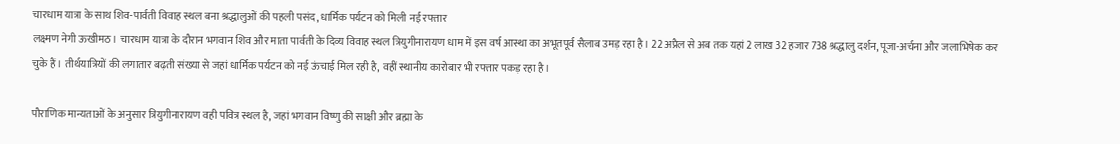चारधाम यात्रा के साथ शिव-पार्वती विवाह स्थल बना श्रद्धालुओं की पहली पसंद, धार्मिक पर्यटन को मिली नई रफ्तार
लक्ष्मण नेगी ऊखीमठ। चारधाम यात्रा के दौरान भगवान शिव और माता पार्वती के दिव्य विवाह स्थल त्रियुगीनारायण धाम में इस वर्ष आस्था का अभूतपूर्व सैलाब उमड़ रहा है। 22 अप्रैल से अब तक यहां 2 लाख 32 हजार 738 श्रद्धालु दर्शन, पूजा-अर्चना और जलाभिषेक कर चुके हैं। तीर्थयात्रियों की लगातार बढ़ती संख्या से जहां धार्मिक पर्यटन को नई ऊंचाई मिल रही है, वहीं स्थानीय कारोबार भी रफ्तार पकड़ रहा है।

पौराणिक मान्यताओं के अनुसार त्रियुगीनारायण वही पवित्र स्थल है, जहां भगवान विष्णु की साक्षी और ब्रह्मा के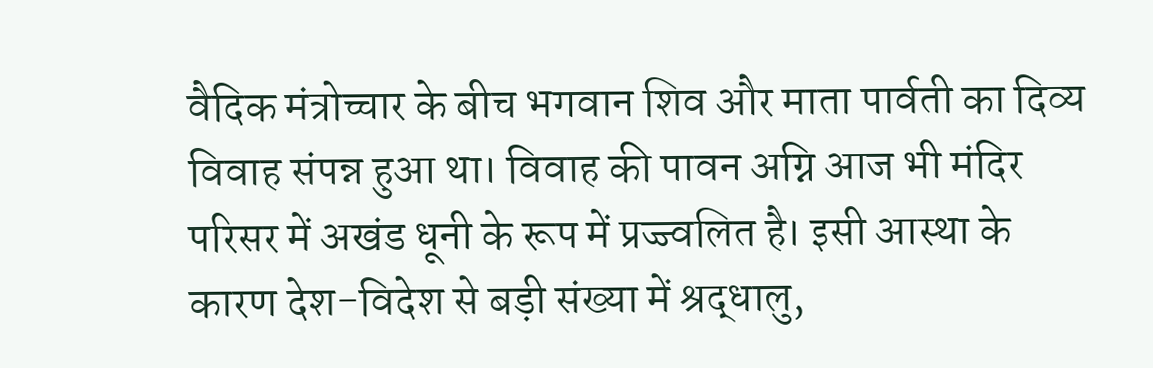वैदिक मंत्रोच्चार के बीच भगवान शिव और माता पार्वती का दिव्य विवाह संपन्न हुआ था। विवाह की पावन अग्नि आज भी मंदिर परिसर में अखंड धूनी के रूप में प्रज्ज्वलित है। इसी आस्था के कारण देश-विदेश से बड़ी संख्या में श्रद्धालु,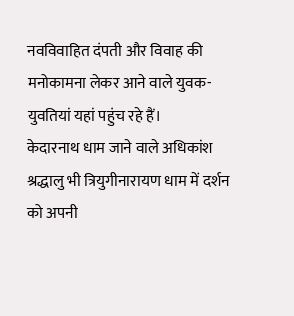नवविवाहित दंपती और विवाह की मनोकामना लेकर आने वाले युवक-युवतियां यहां पहुंच रहे हैं।
केदारनाथ धाम जाने वाले अधिकांश श्रद्धालु भी त्रियुगीनारायण धाम में दर्शन को अपनी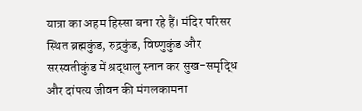यात्रा का अहम हिस्सा बना रहे हैं। मंदिर परिसर स्थित ब्रह्मकुंड, रुद्रकुंड, विष्णुकुंड और सरस्वतीकुंड में श्रद्धालु स्नान कर सुख-समृद्धि और दांपत्य जीवन की मंगलकामना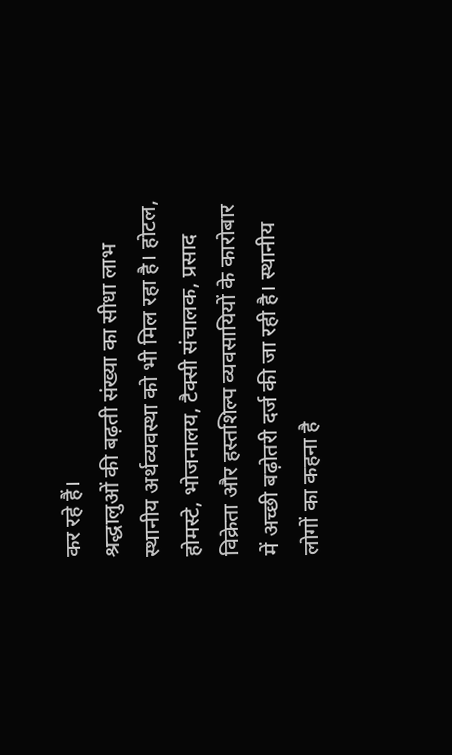कर रहे हैं।
श्रद्धालुओं की बढ़ती संख्या का सीधा लाभ स्थानीय अर्थव्यवस्था को भी मिल रहा है। होटल, होमस्टे, भोजनालय, टैक्सी संचालक, प्रसाद विक्रेता और हस्तशिल्प व्यवसायियों के कारोबार में अच्छी बढ़ोतरी दर्ज की जा रही है। स्थानीय लोगों का कहना है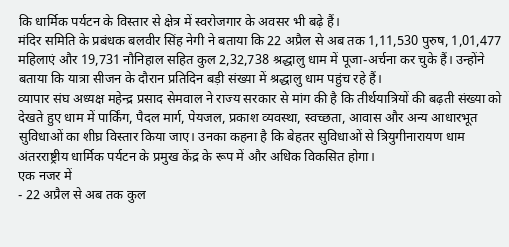कि धार्मिक पर्यटन के विस्तार से क्षेत्र में स्वरोजगार के अवसर भी बढ़े हैं।
मंदिर समिति के प्रबंधक बलवीर सिंह नेगी ने बताया कि 22 अप्रैल से अब तक 1,11,530 पुरुष, 1,01,477 महिलाएं और 19,731 नौनिहाल सहित कुल 2,32,738 श्रद्धालु धाम में पूजा-अर्चना कर चुके हैं। उन्होंने बताया कि यात्रा सीजन के दौरान प्रतिदिन बड़ी संख्या में श्रद्धालु धाम पहुंच रहे हैं।
व्यापार संघ अध्यक्ष महेन्द्र प्रसाद सेमवाल ने राज्य सरकार से मांग की है कि तीर्थयात्रियों की बढ़ती संख्या को देखते हुए धाम में पार्किंग, पैदल मार्ग, पेयजल, प्रकाश व्यवस्था, स्वच्छता, आवास और अन्य आधारभूत सुविधाओं का शीघ्र विस्तार किया जाए। उनका कहना है कि बेहतर सुविधाओं से त्रियुगीनारायण धाम अंतरराष्ट्रीय धार्मिक पर्यटन के प्रमुख केंद्र के रूप में और अधिक विकसित होगा।
एक नजर में
- 22 अप्रैल से अब तक कुल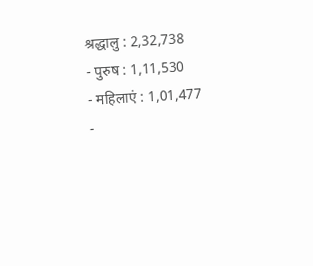श्रद्धालु : 2,32,738
- पुरुष : 1,11,530
- महिलाएं : 1,01,477
-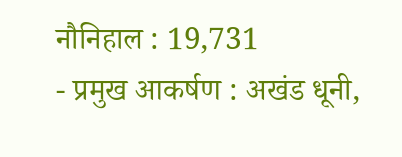नौनिहाल : 19,731
- प्रमुख आकर्षण : अखंड धूनी,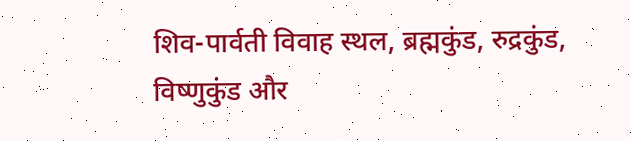शिव-पार्वती विवाह स्थल, ब्रह्मकुंड, रुद्रकुंड, विष्णुकुंड और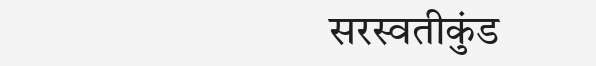सरस्वतीकुंड